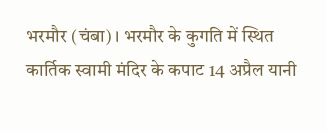भरमौर (चंबा)। भरमौर के कुगति में स्थित कार्तिक स्वामी मंदिर के कपाट 14 अप्रैल यानी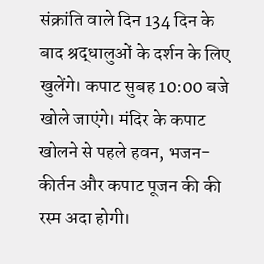संक्रांति वाले दिन 134 दिन के बाद श्रद्धालुओं के दर्शन के लिए खुलेंगे। कपाट सुबह 10:00 बजे खोले जाएंगे। मंदिर के कपाट खोलने से पहले हवन, भजन-कीर्तन और कपाट पूजन की की रस्म अदा होगी।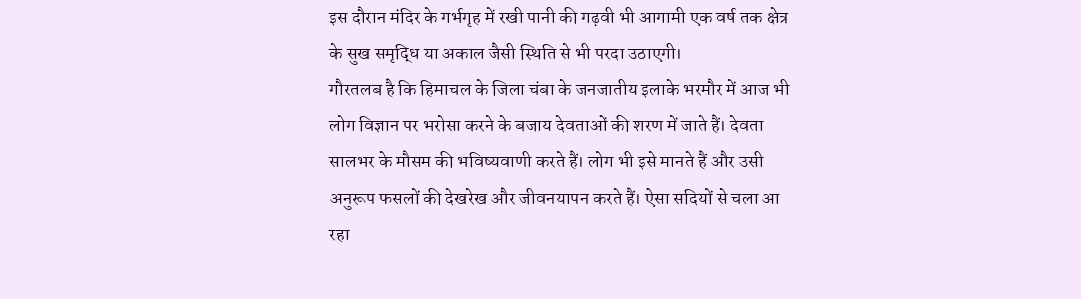इस दौरान मंदिर के गर्भगृह में रखी पानी की गढ़वी भी आगामी एक वर्ष तक क्षेत्र के सुख समृद्धि या अकाल जैसी स्थिति से भी परदा उठाएगी।
गौरतलब है कि हिमाचल के जिला चंबा के जनजातीय इलाके भरमौर में आज भी लोग विज्ञान पर भरोसा करने के बजाय देवताओं की शरण में जाते हैं। देवता सालभर के मौसम की भविष्यवाणी करते हैं। लोग भी इसे मानते हैं और उसी अनुरूप फसलों की देखरेख और जीवनयापन करते हैं। ऐसा सदियों से चला आ रहा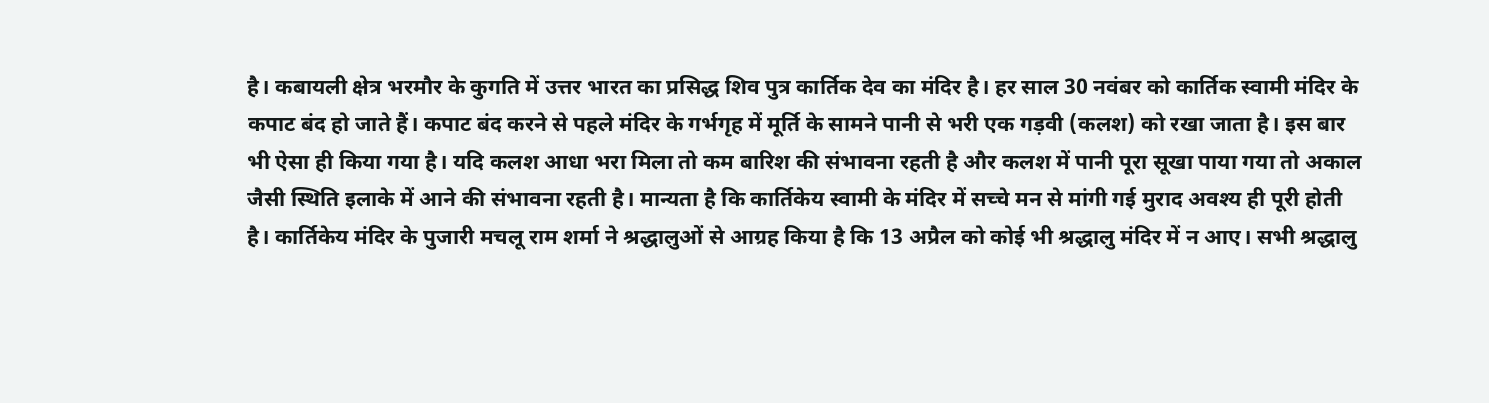है। कबायली क्षेत्र भरमौर के कुगति में उत्तर भारत का प्रसिद्ध शिव पुत्र कार्तिक देव का मंदिर है। हर साल 30 नवंबर को कार्तिक स्वामी मंदिर के कपाट बंद हो जाते हैं। कपाट बंद करने से पहले मंदिर के गर्भगृह में मूर्ति के सामने पानी से भरी एक गड़वी (कलश) को रखा जाता है। इस बार भी ऐसा ही किया गया है। यदि कलश आधा भरा मिला तो कम बारिश की संभावना रहती है और कलश में पानी पूरा सूखा पाया गया तो अकाल जैसी स्थिति इलाके में आने की संभावना रहती है। मान्यता है कि कार्तिकेय स्वामी के मंदिर में सच्चे मन से मांगी गई मुराद अवश्य ही पूरी होती है। कार्तिकेय मंदिर के पुजारी मचलू राम शर्मा ने श्रद्धालुओं से आग्रह किया है कि 13 अप्रैल को कोई भी श्रद्धालु मंदिर में न आए। सभी श्रद्धालु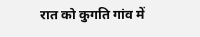रात को कुगति गांव में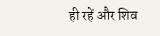ही रहें और शिव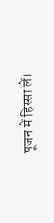पूजन में हिस्सा लें।